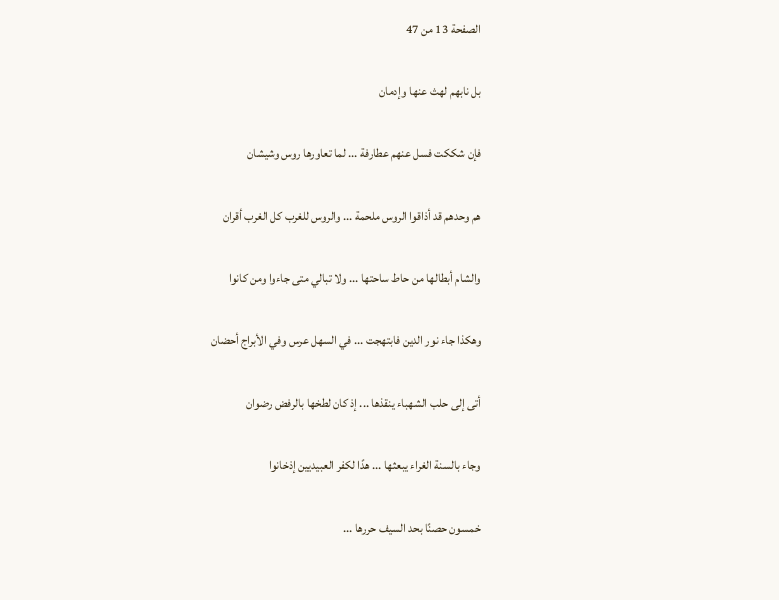الصفحة 13 من 47

بل نابهم لهث عنها وإدمان

فإن شككت فسل عنهم عطارفة ... لما تعاورها روس وشيشان

هم وحدهم قد أذاقوا الروس ملحمة ... والروس للغرب كل الغرب أقران

والشام أبطالها من حاط ساحتها ... ولا تبالي متى جاءوا ومن كانوا

وهكذا جاء نور الدين فابتهجت ... في السهل عرس وفي الأبراج أحضان

أتى إلى حلب الشهباء ينقذها ... إذ كان لطخها بالرفض رضوان

وجاء بالسنة الغراء يبعثها ... هدًا لكفر العبيديين إذخانوا

خمسون حصنًا بحد السيف حررها ...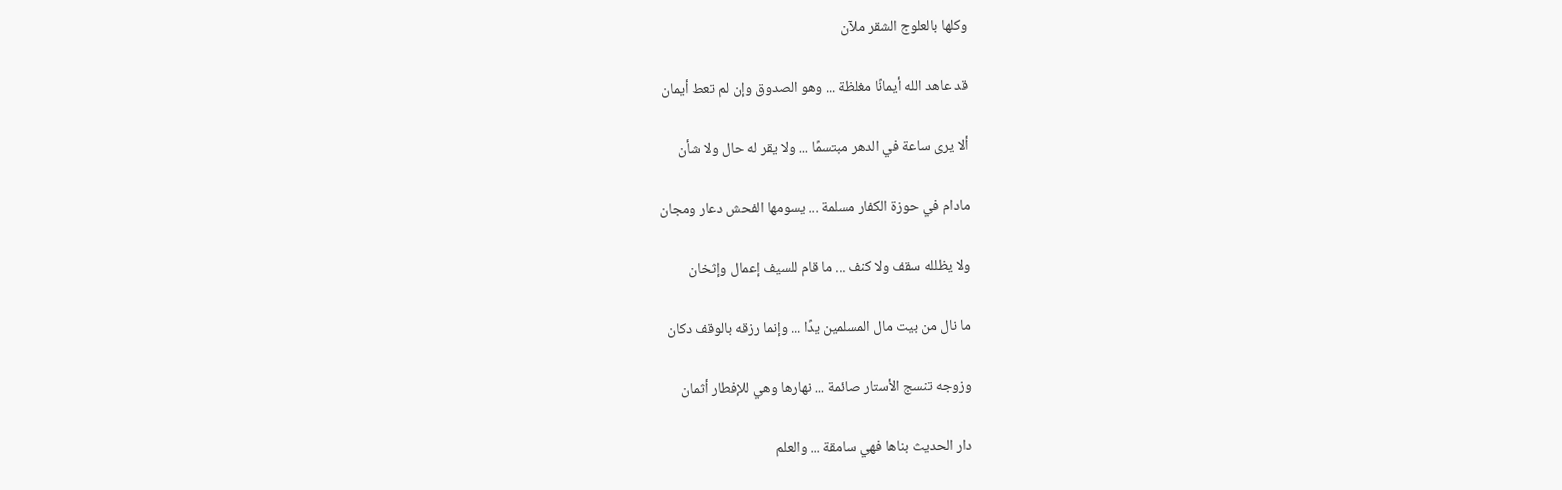وكلها بالعلوج الشقر ملآن

قد عاهد الله أيمانًا مغلظة ... وهو الصدوق وإن لم تعط أيمان

ألا يرى ساعة في الدهر مبتسمًا ... ولا يقر له حال ولا شأن

مادام في حوزة الكفار مسلمة ... يسومها الفحش دعار ومجان

ولا يظلله سقف ولا كنف ... ما قام للسيف إعمال وإثخان

ما نال من بيت مال المسلمين يدًا ... وإنما رزقه بالوقف دكان

وزوجه تنسج الأستار صائمة ... نهارها وهي للإفطار أثمان

دار الحديث بناها فهي سامقة ... والعلم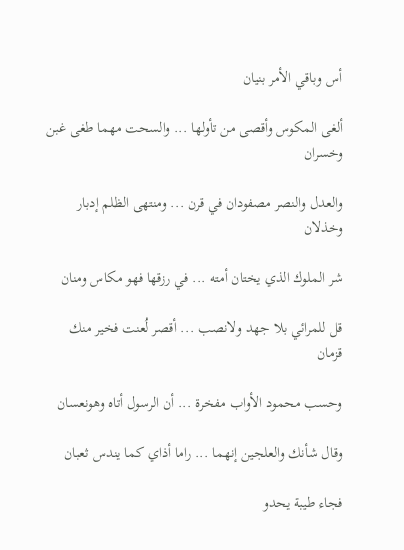أس وباقي الأمر بنيان

ألغى المكوس وأقصى من تأولها ... والسحت مهما طغى غبن وخسران

والعدل والنصر مصفودان في قرن ... ومنتهى الظلم إدبار وخذلان

شر الملوك الذي يختان أمته ... في رزقها فهو مكاس ومنان

قل للمرائي بلا جهد ولانصب ... أقصر لُعنت فخير منك قزمان

وحسب محمود الأواب مفخرة ... أن الرسول أتاه وهونعسان

وقال شأنك والعلجين إنهما ... راما أذاي كما يندس ثعبان

فجاء طيبة يحدو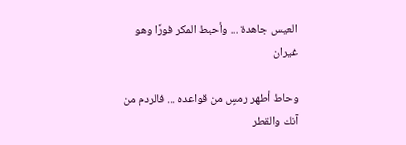العيس جاهدة ... وأحبط المكر فورًا وهو غيران

وحاط أطهر رمسٍ من قواعده ... فالردم من آنك والقطر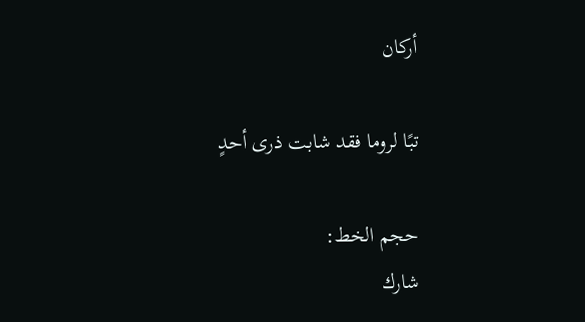أركان

تبًا لروما فقد شابت ذرى أحدٍ

حجم الخط:
شارك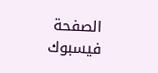الصفحة
فيسبوك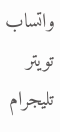واتساب تويتر تليجرام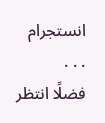انستجرام
. . .
فضلًا انتظر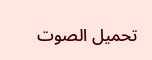تحميل الصوت